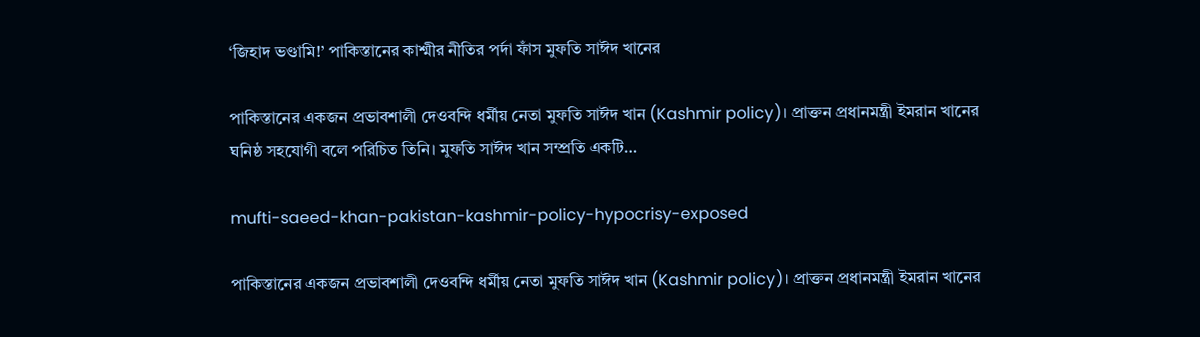‘জিহাদ ভণ্ডামি!’ পাকিস্তানের কাশ্মীর নীতির পর্দা ফাঁস মুফতি সাঈদ খানের

পাকিস্তানের একজন প্রভাবশালী দেওবন্দি ধর্মীয় নেতা মুফতি সাঈদ খান (Kashmir policy)। প্রাক্তন প্রধানমন্ত্রী ইমরান খানের ঘনিষ্ঠ সহযোগী বলে পরিচিত তিনি। মুফতি সাঈদ খান সম্প্রতি একটি…

mufti-saeed-khan-pakistan-kashmir-policy-hypocrisy-exposed

পাকিস্তানের একজন প্রভাবশালী দেওবন্দি ধর্মীয় নেতা মুফতি সাঈদ খান (Kashmir policy)। প্রাক্তন প্রধানমন্ত্রী ইমরান খানের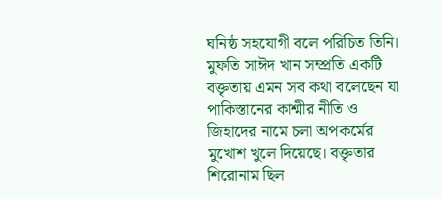ঘনিষ্ঠ সহযোগী বলে পরিচিত তিনি। মুফতি সাঈদ খান সম্প্রতি একটি বক্তৃতায় এমন সব কথা বলেছেন যা পাকিস্তানের কাশ্মীর নীতি ও জিহাদের নামে চলা অপকর্মের মুখোশ খুলে দিয়েছে। বক্তৃতার শিরোনাম ছিল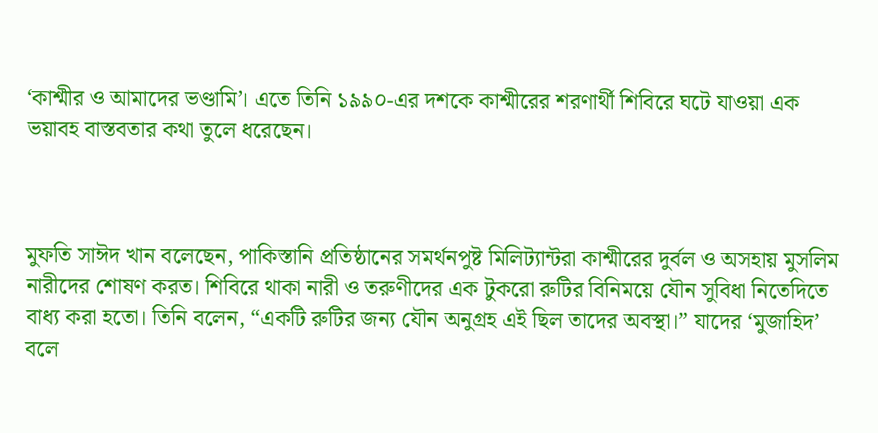‘কাশ্মীর ও আমাদের ভণ্ডামি’। এতে তিনি ১৯৯০-এর দশকে কাশ্মীরের শরণার্থী শিবিরে ঘটে যাওয়া এক ভয়াবহ বাস্তবতার কথা তুলে ধরেছেন।



মুফতি সাঈদ খান বলেছেন, পাকিস্তানি প্রতিষ্ঠানের সমর্থনপুষ্ট মিলিট্যান্টরা কাশ্মীরের দুর্বল ও অসহায় মুসলিম নারীদের শোষণ করত। শিবিরে থাকা নারী ও তরুণীদের এক টুকরো রুটির বিনিময়ে যৌন সুবিধা নিতেদিতে বাধ্য করা হতো। তিনি বলেন, “একটি রুটির জন্য যৌন অনুগ্রহ এই ছিল তাদের অবস্থা।” যাদের ‘মুজাহিদ’ বলে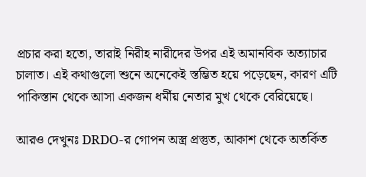প্রচার করা হতো, তারাই নিরীহ নারীদের উপর এই অমানবিক অত্যাচার চালাত। এই কথাগুলো শুনে অনেকেই স্তম্ভিত হয়ে পড়েছেন, কারণ এটি পাকিস্তান থেকে আসা একজন ধর্মীয় নেতার মুখ থেকে বেরিয়েছে।

আরও দেখুনঃ DRDO-র গোপন অস্ত্র প্রস্তুত, আকাশ থেকে অতর্কিত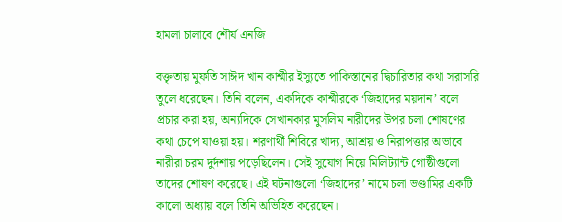হামলা চালাবে শৌর্য এনজি

বক্তৃতায় মুফতি সাঈদ খান কাশ্মীর ইস্যুতে পাকিস্তানের দ্বিচারিতার কথা সরাসরি তুলে ধরেছেন। তিনি বলেন, একদিকে কাশ্মীরকে ‘জিহাদের ময়দান’ বলে প্রচার করা হয়, অন্যদিকে সেখানকার মুসলিম নারীদের উপর চলা শোষণের কথা চেপে যাওয়া হয়। শরণার্থী শিবিরে খাদ্য, আশ্রয় ও নিরাপত্তার অভাবে নারীরা চরম দুর্দশায় পড়েছিলেন। সেই সুযোগ নিয়ে মিলিট্যান্ট গোষ্ঠীগুলো তাদের শোষণ করেছে। এই ঘটনাগুলো ‘জিহাদের’ নামে চলা ভণ্ডামির একটি কালো অধ্যায় বলে তিনি অভিহিত করেছেন।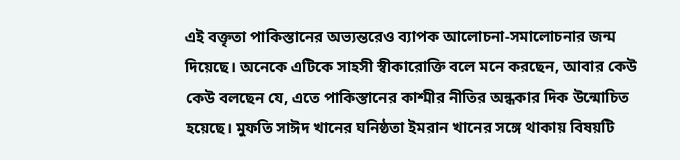এই বক্তৃতা পাকিস্তানের অভ্যন্তরেও ব্যাপক আলোচনা-সমালোচনার জন্ম দিয়েছে। অনেকে এটিকে সাহসী স্বীকারোক্তি বলে মনে করছেন, আবার কেউ কেউ বলছেন যে, এতে পাকিস্তানের কাশ্মীর নীতির অন্ধকার দিক উন্মোচিত হয়েছে। মুফতি সাঈদ খানের ঘনিষ্ঠতা ইমরান খানের সঙ্গে থাকায় বিষয়টি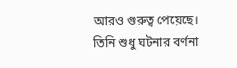আরও গুরুত্ব পেয়েছে। তিনি শুধু ঘটনার বর্ণনা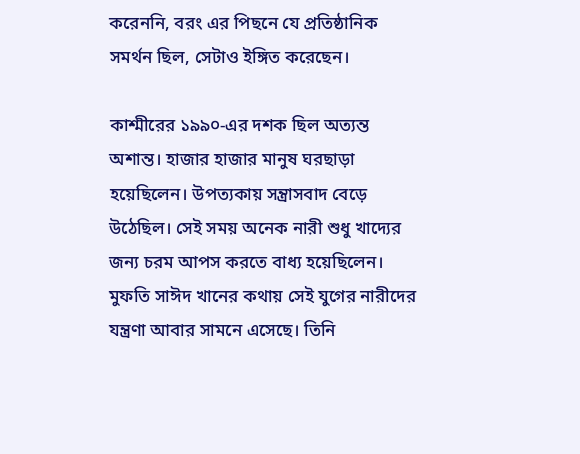করেননি, বরং এর পিছনে যে প্রতিষ্ঠানিক সমর্থন ছিল, সেটাও ইঙ্গিত করেছেন।

কাশ্মীরের ১৯৯০-এর দশক ছিল অত্যন্ত অশান্ত। হাজার হাজার মানুষ ঘরছাড়া হয়েছিলেন। উপত্যকায় সন্ত্রাসবাদ বেড়ে উঠেছিল। সেই সময় অনেক নারী শুধু খাদ্যের জন্য চরম আপস করতে বাধ্য হয়েছিলেন। মুফতি সাঈদ খানের কথায় সেই যুগের নারীদের যন্ত্রণা আবার সামনে এসেছে। তিনি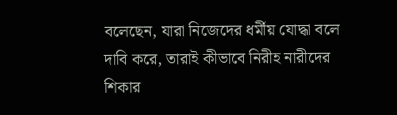বলেছেন, যারা নিজেদের ধর্মীয় যোদ্ধা বলে দাবি করে, তারাই কীভাবে নিরীহ নারীদের শিকার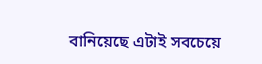বানিয়েছে এটাই সবচেয়ে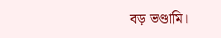বড় ভণ্ডামি।